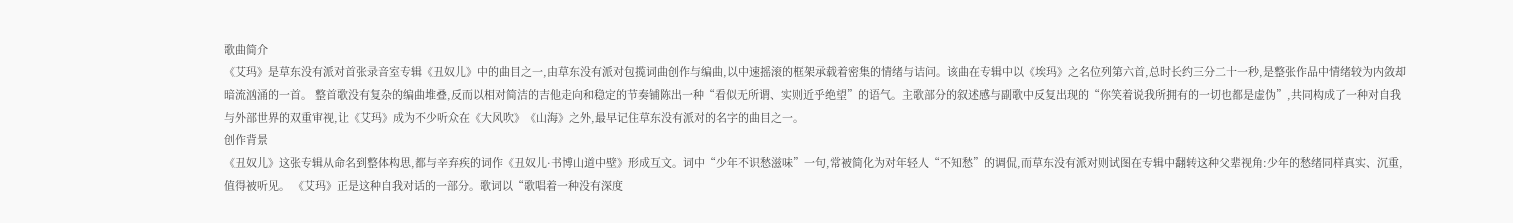歌曲简介
《艾玛》是草东没有派对首张录音室专辑《丑奴儿》中的曲目之一,由草东没有派对包揽词曲创作与编曲,以中速摇滚的框架承载着密集的情绪与诘问。该曲在专辑中以《埃玛》之名位列第六首,总时长约三分二十一秒,是整张作品中情绪较为内敛却暗流汹涌的一首。 整首歌没有复杂的编曲堆叠,反而以相对简洁的吉他走向和稳定的节奏铺陈出一种“看似无所谓、实则近乎绝望”的语气。主歌部分的叙述感与副歌中反复出现的“你笑着说我所拥有的一切也都是虚伪”,共同构成了一种对自我与外部世界的双重审视,让《艾玛》成为不少听众在《大风吹》《山海》之外,最早记住草东没有派对的名字的曲目之一。
创作背景
《丑奴儿》这张专辑从命名到整体构思,都与辛弃疾的词作《丑奴儿·书博山道中壁》形成互文。词中“少年不识愁滋味”一句,常被简化为对年轻人“不知愁”的调侃,而草东没有派对则试图在专辑中翻转这种父辈视角:少年的愁绪同样真实、沉重,值得被听见。 《艾玛》正是这种自我对话的一部分。歌词以“歌唱着一种没有深度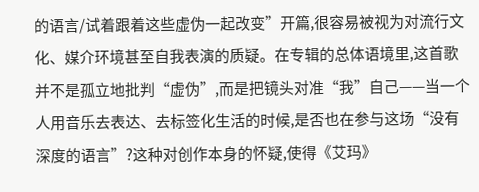的语言/试着跟着这些虚伪一起改变”开篇,很容易被视为对流行文化、媒介环境甚至自我表演的质疑。在专辑的总体语境里,这首歌并不是孤立地批判“虚伪”,而是把镜头对准“我”自己——当一个人用音乐去表达、去标签化生活的时候,是否也在参与这场“没有深度的语言”?这种对创作本身的怀疑,使得《艾玛》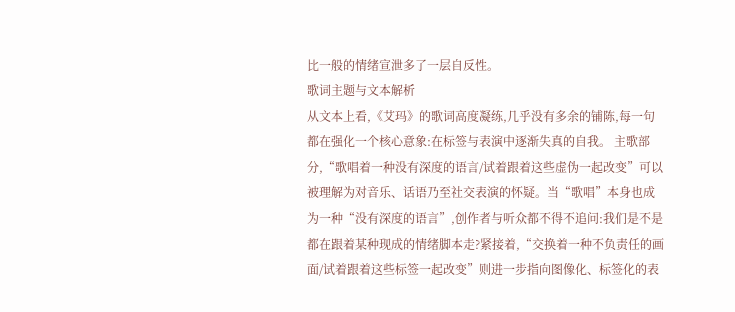比一般的情绪宣泄多了一层自反性。
歌词主题与文本解析
从文本上看,《艾玛》的歌词高度凝练,几乎没有多余的铺陈,每一句都在强化一个核心意象:在标签与表演中逐渐失真的自我。 主歌部分,“歌唱着一种没有深度的语言/试着跟着这些虚伪一起改变”可以被理解为对音乐、话语乃至社交表演的怀疑。当“歌唱”本身也成为一种“没有深度的语言”,创作者与听众都不得不追问:我们是不是都在跟着某种现成的情绪脚本走?紧接着,“交换着一种不负责任的画面/试着跟着这些标签一起改变”则进一步指向图像化、标签化的表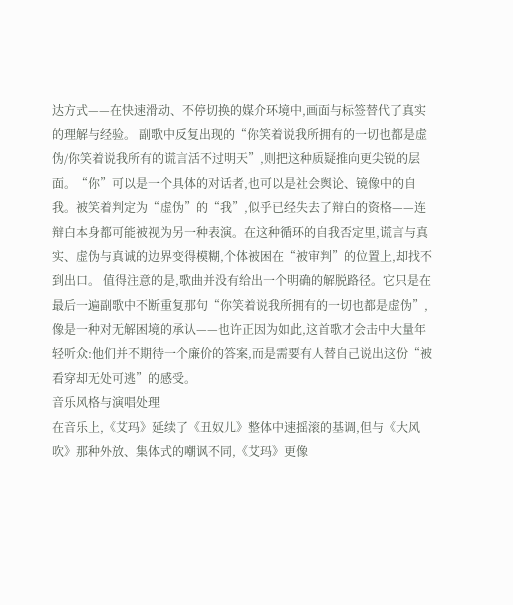达方式——在快速滑动、不停切换的媒介环境中,画面与标签替代了真实的理解与经验。 副歌中反复出现的“你笑着说我所拥有的一切也都是虚伪/你笑着说我所有的谎言活不过明天”,则把这种质疑推向更尖锐的层面。“你”可以是一个具体的对话者,也可以是社会舆论、镜像中的自我。被笑着判定为“虚伪”的“我”,似乎已经失去了辩白的资格——连辩白本身都可能被视为另一种表演。在这种循环的自我否定里,谎言与真实、虚伪与真诚的边界变得模糊,个体被困在“被审判”的位置上,却找不到出口。 值得注意的是,歌曲并没有给出一个明确的解脱路径。它只是在最后一遍副歌中不断重复那句“你笑着说我所拥有的一切也都是虚伪”,像是一种对无解困境的承认——也许正因为如此,这首歌才会击中大量年轻听众:他们并不期待一个廉价的答案,而是需要有人替自己说出这份“被看穿却无处可逃”的感受。
音乐风格与演唱处理
在音乐上,《艾玛》延续了《丑奴儿》整体中速摇滚的基调,但与《大风吹》那种外放、集体式的嘲讽不同,《艾玛》更像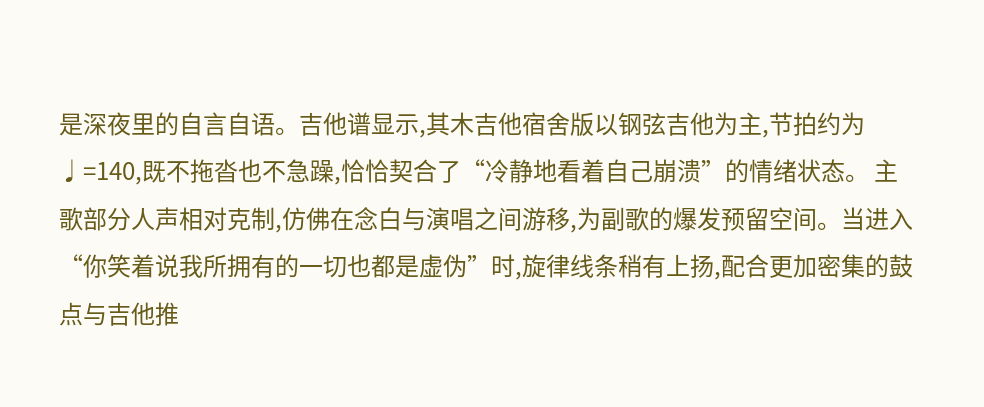是深夜里的自言自语。吉他谱显示,其木吉他宿舍版以钢弦吉他为主,节拍约为♩=140,既不拖沓也不急躁,恰恰契合了“冷静地看着自己崩溃”的情绪状态。 主歌部分人声相对克制,仿佛在念白与演唱之间游移,为副歌的爆发预留空间。当进入“你笑着说我所拥有的一切也都是虚伪”时,旋律线条稍有上扬,配合更加密集的鼓点与吉他推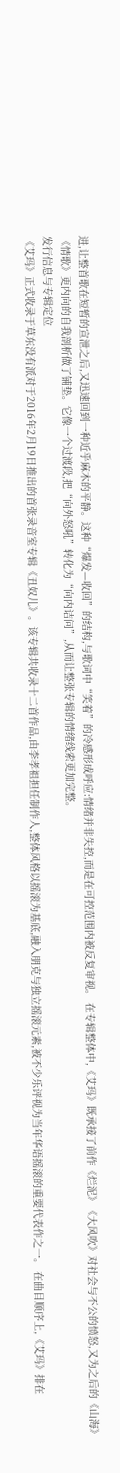进,让整首歌在短暂的宣泄之后,又迅速回到一种近乎麻木的平静。这种“爆发—收回”的结构,与歌词中“笑着”的冷感形成呼应:情绪并非失控,而是在可控范围内被反复审视。 在专辑整体中,《艾玛》既承接了前作《烂泥》《大风吹》对社会与不公的愤怒,又为之后的《山海》《情歌》更内向的自我剖析做了铺垫。它像一个过渡段,把“向外怒吼”转化为“向内诘问”,从而让整张专辑的情绪线索更加完整。
发行信息与专辑定位
《艾玛》正式收录于草东没有派对于2016年2月19日推出的首张录音室专辑《丑奴儿》。该专辑共收录十二首作品,由李孝祖担任制作人,整体风格以摇滚为基底,融入朋克与独立摇滚元素,被不少乐评视为当年华语摇滚的重要代表作之一。 在曲目顺序上,《艾玛》排在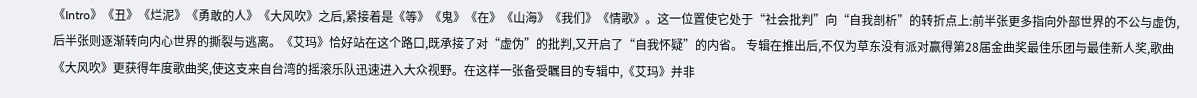《Intro》《丑》《烂泥》《勇敢的人》《大风吹》之后,紧接着是《等》《鬼》《在》《山海》《我们》《情歌》。这一位置使它处于“社会批判”向“自我剖析”的转折点上:前半张更多指向外部世界的不公与虚伪,后半张则逐渐转向内心世界的撕裂与逃离。《艾玛》恰好站在这个路口,既承接了对“虚伪”的批判,又开启了“自我怀疑”的内省。 专辑在推出后,不仅为草东没有派对赢得第28届金曲奖最佳乐团与最佳新人奖,歌曲《大风吹》更获得年度歌曲奖,使这支来自台湾的摇滚乐队迅速进入大众视野。在这样一张备受瞩目的专辑中,《艾玛》并非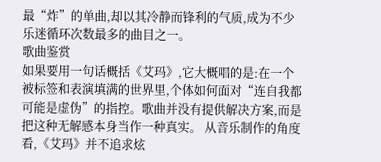最“炸”的单曲,却以其冷静而锋利的气质,成为不少乐迷循环次数最多的曲目之一。
歌曲鉴赏
如果要用一句话概括《艾玛》,它大概唱的是:在一个被标签和表演填满的世界里,个体如何面对“连自我都可能是虚伪”的指控。歌曲并没有提供解决方案,而是把这种无解感本身当作一种真实。 从音乐制作的角度看,《艾玛》并不追求炫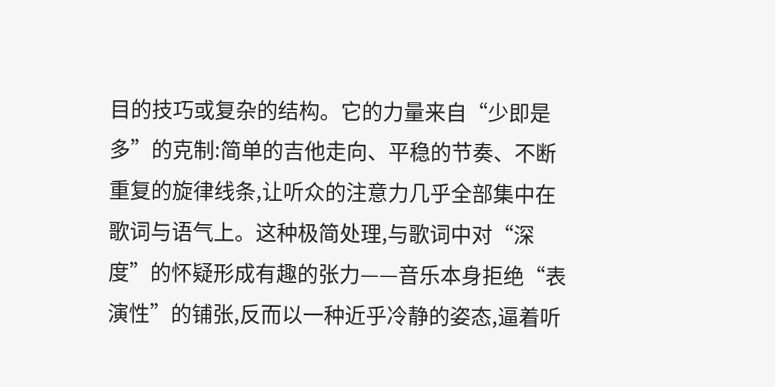目的技巧或复杂的结构。它的力量来自“少即是多”的克制:简单的吉他走向、平稳的节奏、不断重复的旋律线条,让听众的注意力几乎全部集中在歌词与语气上。这种极简处理,与歌词中对“深度”的怀疑形成有趣的张力——音乐本身拒绝“表演性”的铺张,反而以一种近乎冷静的姿态,逼着听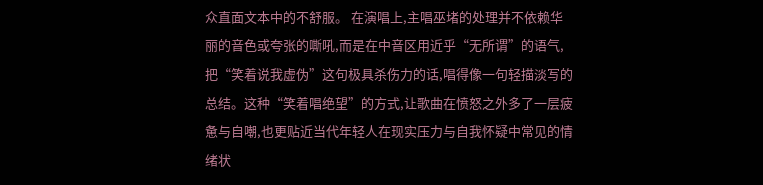众直面文本中的不舒服。 在演唱上,主唱巫堵的处理并不依赖华丽的音色或夸张的嘶吼,而是在中音区用近乎“无所谓”的语气,把“笑着说我虚伪”这句极具杀伤力的话,唱得像一句轻描淡写的总结。这种“笑着唱绝望”的方式,让歌曲在愤怒之外多了一层疲惫与自嘲,也更贴近当代年轻人在现实压力与自我怀疑中常见的情绪状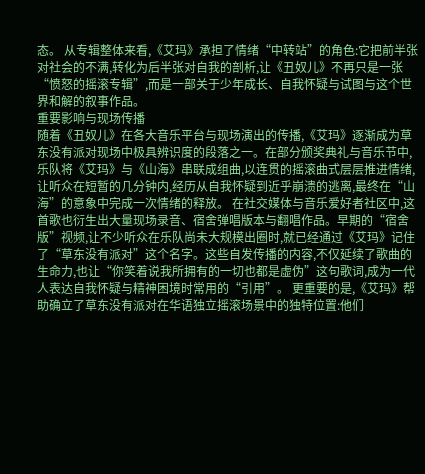态。 从专辑整体来看,《艾玛》承担了情绪“中转站”的角色:它把前半张对社会的不满,转化为后半张对自我的剖析,让《丑奴儿》不再只是一张“愤怒的摇滚专辑”,而是一部关于少年成长、自我怀疑与试图与这个世界和解的叙事作品。
重要影响与现场传播
随着《丑奴儿》在各大音乐平台与现场演出的传播,《艾玛》逐渐成为草东没有派对现场中极具辨识度的段落之一。在部分颁奖典礼与音乐节中,乐队将《艾玛》与《山海》串联成组曲,以连贯的摇滚曲式层层推进情绪,让听众在短暂的几分钟内,经历从自我怀疑到近乎崩溃的逃离,最终在“山海”的意象中完成一次情绪的释放。 在社交媒体与音乐爱好者社区中,这首歌也衍生出大量现场录音、宿舍弹唱版本与翻唱作品。早期的“宿舍版”视频,让不少听众在乐队尚未大规模出圈时,就已经通过《艾玛》记住了“草东没有派对”这个名字。这些自发传播的内容,不仅延续了歌曲的生命力,也让“你笑着说我所拥有的一切也都是虚伪”这句歌词,成为一代人表达自我怀疑与精神困境时常用的“引用”。 更重要的是,《艾玛》帮助确立了草东没有派对在华语独立摇滚场景中的独特位置:他们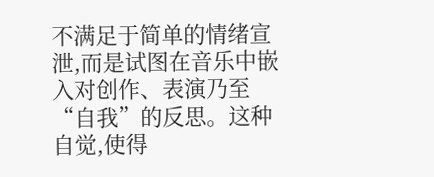不满足于简单的情绪宣泄,而是试图在音乐中嵌入对创作、表演乃至“自我”的反思。这种自觉,使得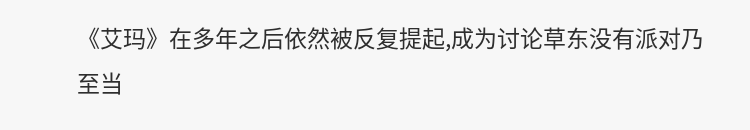《艾玛》在多年之后依然被反复提起,成为讨论草东没有派对乃至当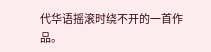代华语摇滚时绕不开的一首作品。